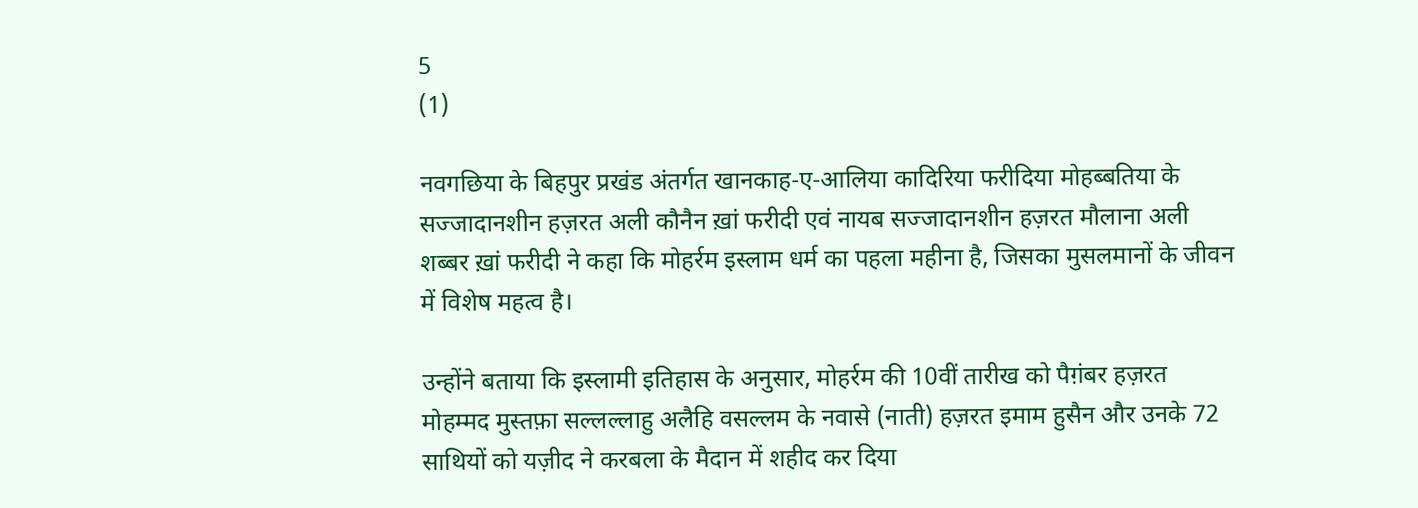5
(1)

नवगछिया के बिहपुर प्रखंड अंतर्गत खानकाह-ए-आलिया कादिरिया फरीदिया मोहब्बतिया के सज्जादानशीन हज़रत अली कौनैन ख़ां फरीदी एवं नायब सज्जादानशीन हज़रत मौलाना अली शब्बर ख़ां फरीदी ने कहा कि मोहर्रम इस्लाम धर्म का पहला महीना है, जिसका मुसलमानों के जीवन में विशेष महत्व है।

उन्होंने बताया कि इस्लामी इतिहास के अनुसार, मोहर्रम की 10वीं तारीख को पैग़ंबर हज़रत मोहम्मद मुस्तफ़ा सल्लल्लाहु अलैहि वसल्लम के नवासे (नाती) हज़रत इमाम हुसैन और उनके 72 साथियों को यज़ीद ने करबला के मैदान में शहीद कर दिया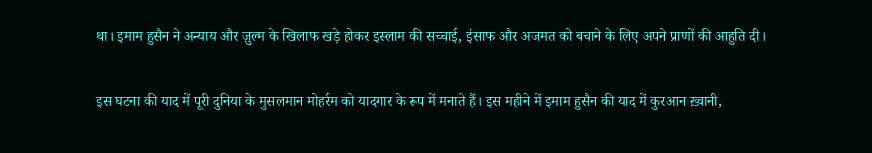था। इमाम हुसैन ने अन्याय और ज़ुल्म के खिलाफ खड़े होकर इस्लाम की सच्चाई, इंसाफ और अजमत को बचाने के लिए अपने प्राणों की आहुति दी।

इस घटना की याद में पूरी दुनिया के मुसलमान मोहर्रम को यादगार के रूप में मनाते हैं। इस महीने में इमाम हुसैन की याद में कुरआन ख़्वानी,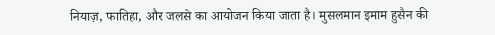नियाज़, फातिहा, और जलसे का आयोजन किया जाता है। मुसलमान इमाम हुसैन की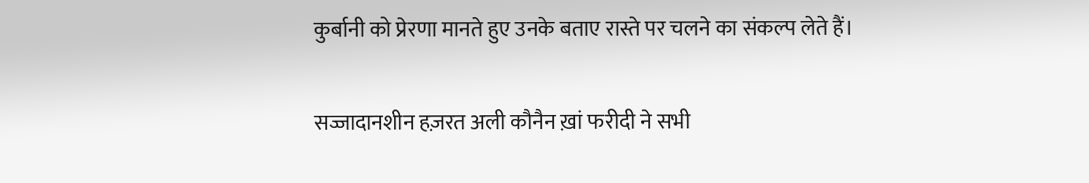कुर्बानी को प्रेरणा मानते हुए उनके बताए रास्ते पर चलने का संकल्प लेते हैं।

सज्जादानशीन हज़रत अली कौनैन ख़ां फरीदी ने सभी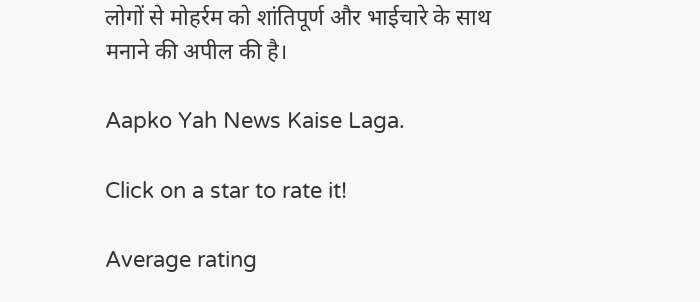लोगों से मोहर्रम को शांतिपूर्ण और भाईचारे के साथ मनाने की अपील की है।

Aapko Yah News Kaise Laga.

Click on a star to rate it!

Average rating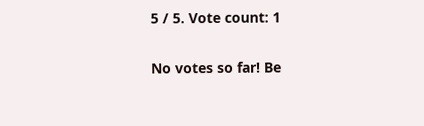5 / 5. Vote count: 1

No votes so far! Be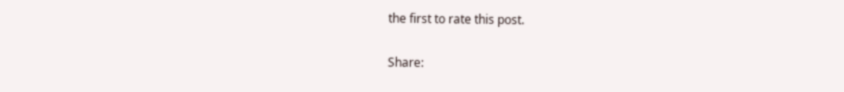the first to rate this post.

Share: